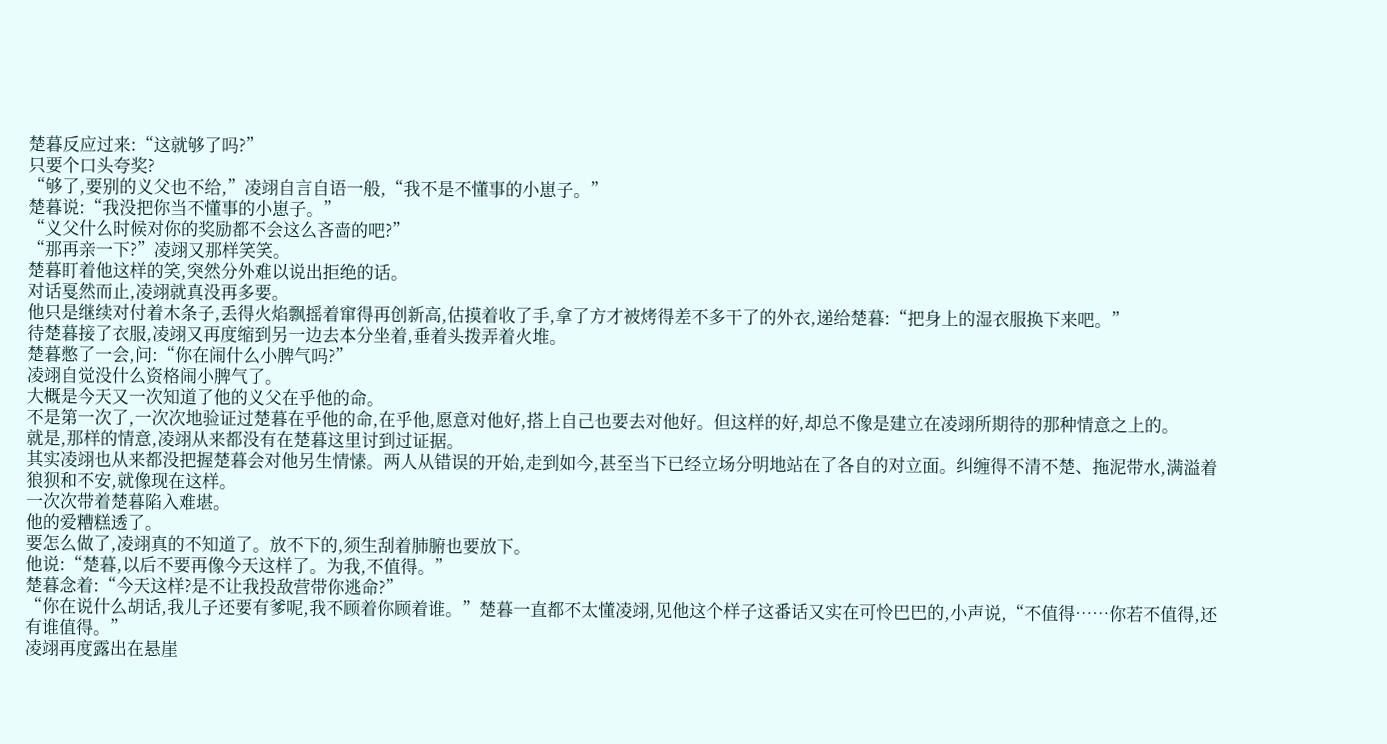楚暮反应过来:“这就够了吗?”
只要个口头夸奖?
“够了,要别的义父也不给,”凌翊自言自语一般,“我不是不懂事的小崽子。”
楚暮说:“我没把你当不懂事的小崽子。”
“义父什么时候对你的奖励都不会这么吝啬的吧?”
“那再亲一下?”凌翊又那样笑笑。
楚暮盯着他这样的笑,突然分外难以说出拒绝的话。
对话戛然而止,凌翊就真没再多要。
他只是继续对付着木条子,丢得火焰飘摇着窜得再创新高,估摸着收了手,拿了方才被烤得差不多干了的外衣,递给楚暮:“把身上的湿衣服换下来吧。”
待楚暮接了衣服,凌翊又再度缩到另一边去本分坐着,垂着头拨弄着火堆。
楚暮憋了一会,问:“你在闹什么小脾气吗?”
凌翊自觉没什么资格闹小脾气了。
大概是今天又一次知道了他的义父在乎他的命。
不是第一次了,一次次地验证过楚暮在乎他的命,在乎他,愿意对他好,搭上自己也要去对他好。但这样的好,却总不像是建立在凌翊所期待的那种情意之上的。
就是,那样的情意,凌翊从来都没有在楚暮这里讨到过证据。
其实凌翊也从来都没把握楚暮会对他另生情愫。两人从错误的开始,走到如今,甚至当下已经立场分明地站在了各自的对立面。纠缠得不清不楚、拖泥带水,满溢着狼狈和不安,就像现在这样。
一次次带着楚暮陷入难堪。
他的爱糟糕透了。
要怎么做了,凌翊真的不知道了。放不下的,须生刮着肺腑也要放下。
他说:“楚暮,以后不要再像今天这样了。为我,不值得。”
楚暮念着:“今天这样?是不让我投敌营带你逃命?”
“你在说什么胡话,我儿子还要有爹呢,我不顾着你顾着谁。”楚暮一直都不太懂凌翊,见他这个样子这番话又实在可怜巴巴的,小声说,“不值得……你若不值得,还有谁值得。”
凌翊再度露出在悬崖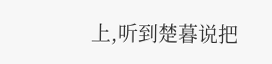上,听到楚暮说把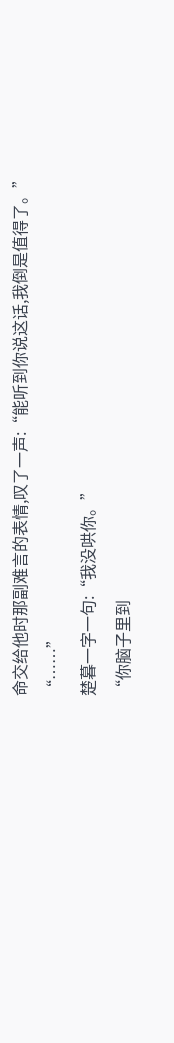命交给他时那副难言的表情,叹了一声:“能听到你说这话,我倒是值得了。”
“……”
楚暮一字一句:“我没哄你。”
“你脑子里到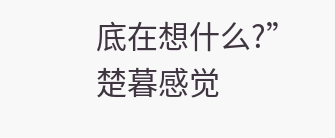底在想什么?”
楚暮感觉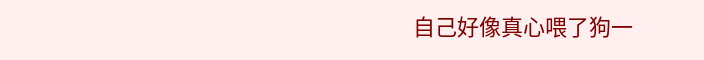自己好像真心喂了狗一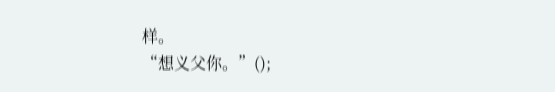样。
“想义父你。”();